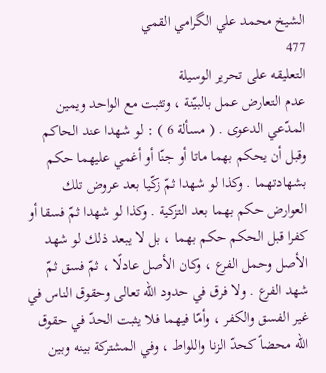الشيخ محمد علي الگرامي القمي
477
التعليقه على تحرير الوسيلة
عدم التعارض عمل بالبيّنة ، وتثبت مع الواحد ويمين المدّعي الدعوى . ( مسألة 6 ) : لو شهدا عند الحاكم وقبل أن يحكم بهما ماتا أو جنّا أو أغمي عليهما حكم بشهادتهما . وكذا لو شهدا ثمّ زكّيا بعد عروض تلك العوارض حكم بهما بعد التزكية . وكذا لو شهدا ثمّ فسقا أو كفرا قبل الحكم حكم بهما ، بل لا يبعد ذلك لو شهد الأصل وحمل الفرع ، وكان الأصل عادلًا ، ثمّ فسق ثمّ شهد الفرع . ولا فرق في حدود الله تعالى وحقوق الناس في غير الفسق والكفر ، وأمّا فيهما فلا يثبت الحدّ في حقوق الله محضاً كحدّ الزنا واللواط ، وفي المشتركة بينه وبين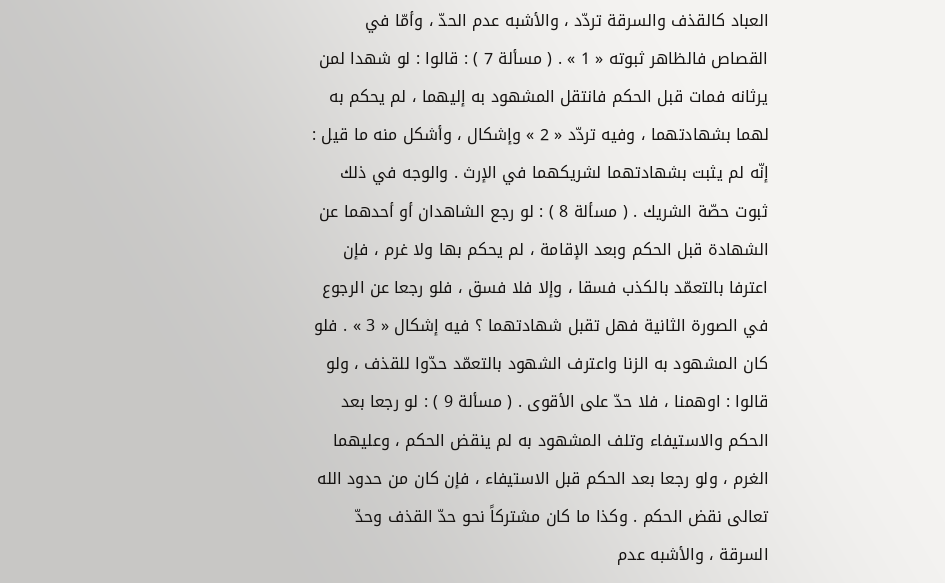العباد كالقذف والسرقة تردّد ، والأشبه عدم الحدّ ، وأمّا في القصاص فالظاهر ثبوته « 1 » . ( مسألة 7 ) : قالوا : لو شهدا لمن يرثانه فمات قبل الحكم فانتقل المشهود به إليهما ، لم يحكم به لهما بشهادتهما ، وفيه تردّد « 2 » وإشكال ، وأشكل منه ما قيل : إنّه لم يثبت بشهادتهما لشريكهما في الإرث . والوجه في ذلك ثبوت حصّة الشريك . ( مسألة 8 ) : لو رجع الشاهدان أو أحدهما عن الشهادة قبل الحكم وبعد الإقامة ، لم يحكم بها ولا غرم ، فإن اعترفا بالتعمّد بالكذب فسقا ، وإلا فلا فسق ، فلو رجعا عن الرجوع في الصورة الثانية فهل تقبل شهادتهما ؟ فيه إشكال « 3 » . فلو كان المشهود به الزنا واعترف الشهود بالتعمّد حدّوا للقذف ، ولو قالوا : اوهمنا ، فلا حدّ على الأقوى . ( مسألة 9 ) : لو رجعا بعد الحكم والاستيفاء وتلف المشهود به لم ينقض الحكم ، وعليهما الغرم ، ولو رجعا بعد الحكم قبل الاستيفاء ، فإن كان من حدود الله تعالى نقض الحكم . وكذا ما كان مشتركاً نحو حدّ القذف وحدّ السرقة ، والأشبه عدم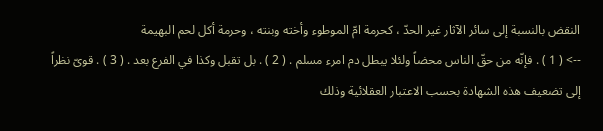النقض بالنسبة إلى سائر الآثار غير الحدّ ، كحرمة امّ الموطوء وأخته وبنته ، وحرمة أكل لحم البهيمة
--> ( 1 ) . فإنّه من حقّ الناس محضاً ولئلا يبطل دم امرء مسلم . ( 2 ) . بل تقبل وكذا في الفرع بعد . ( 3 ) . قوىّ نظراً إلى تضعيف هذه الشهادة بحسب الاعتبار العقلائية وذلك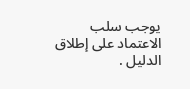يوجب سلب الاعتماد على إطلاق الدليل .